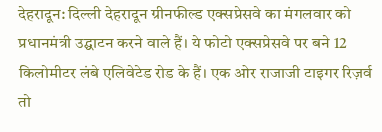देहरादून: दिल्ली देहरादून ग्रीनफील्ड एक्सप्रेसवे का मंगलवार को प्रधानमंत्री उद्घाटन करने वाले हैं। ये फोटो एक्सप्रेसवे पर बने 12 किलोमीटर लंबे एलिवेटेड रोड के हैं। एक ओर राजाजी टाइगर रिज़र्व तो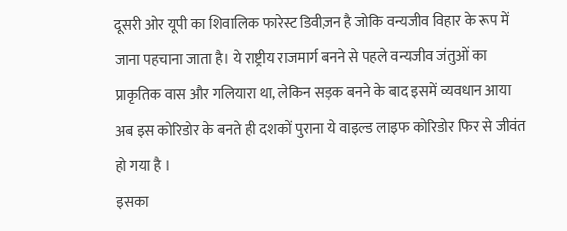दूसरी ओर यूपी का शिवालिक फारेस्ट डिवीज़न है जोकि वन्यजीव विहार के रूप में जाना पहचाना जाता है। ये राष्ट्रीय राजमार्ग बनने से पहले वन्यजीव जंतुओं का प्राकृतिक वास और गलियारा था, लेकिन सड़क बनने के बाद इसमें व्यवधान आया अब इस कोरिडोर के बनते ही दशकों पुराना ये वाइल्ड लाइफ कोरिडोर फिर से जीवंत हो गया है ।
इसका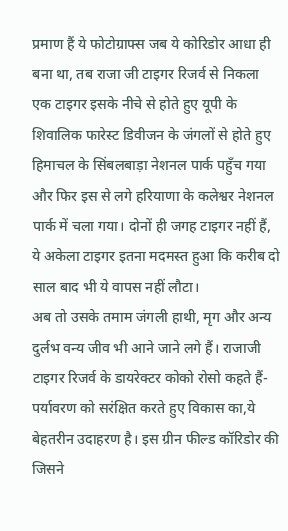प्रमाण हैं ये फोटोग्राफ्स जब ये कोरिडोर आधा ही बना था, तब राजा जी टाइगर रिजर्व से निकला एक टाइगर इसके नीचे से होते हुए यूपी के शिवालिक फारेस्ट डिवीजन के जंगलों से होते हुए हिमाचल के सिंबलबाड़ा नेशनल पार्क पहुँच गया और फिर इस से लगे हरियाणा के कलेश्वर नेशनल पार्क में चला गया। दोनों ही जगह टाइगर नहीं हैं, ये अकेला टाइगर इतना मदमस्त हुआ कि करीब दो साल बाद भी ये वापस नहीं लौटा।
अब तो उसके तमाम जंगली हाथी, मृग और अन्य दुर्लभ वन्य जीव भी आने जाने लगे हैं। राजाजी टाइगर रिजर्व के डायरेक्टर कोको रोसो कहते हैं-पर्यावरण को सरंक्षित करते हुए विकास का,ये बेहतरीन उदाहरण है। इस ग्रीन फील्ड कॉरिडोर की जिसने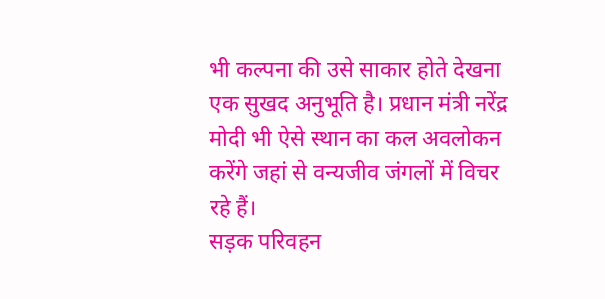भी कल्पना की उसे साकार होते देखना एक सुखद अनुभूति है। प्रधान मंत्री नरेंद्र मोदी भी ऐसे स्थान का कल अवलोकन करेंगे जहां से वन्यजीव जंगलों में विचर रहे हैं।
सड़क परिवहन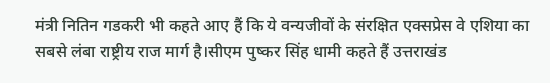मंत्री नितिन गडकरी भी कहते आए हैं कि ये वन्यजीवों के संरक्षित एक्सप्रेस वे एशिया का सबसे लंबा राष्ट्रीय राज मार्ग है।सीएम पुष्कर सिंह धामी कहते हैं उत्तराखंड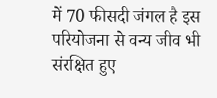में 70 फीसदी जंगल है इस परियोजना से वन्य जीव भी संरक्षित हुए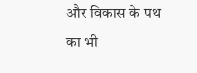और विकास के पथ का भी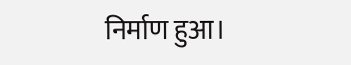निर्माण हुआ।